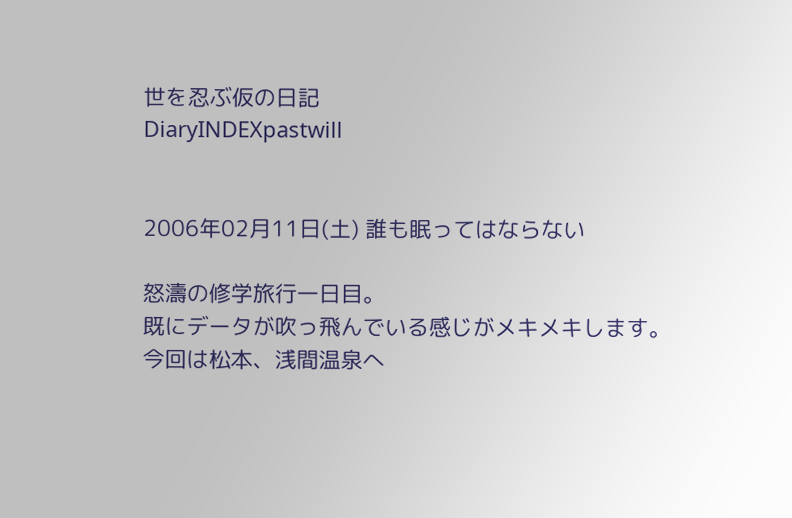世を忍ぶ仮の日記
DiaryINDEXpastwill


2006年02月11日(土) 誰も眠ってはならない

怒濤の修学旅行一日目。
既にデータが吹っ飛んでいる感じがメキメキします。
今回は松本、浅間温泉へ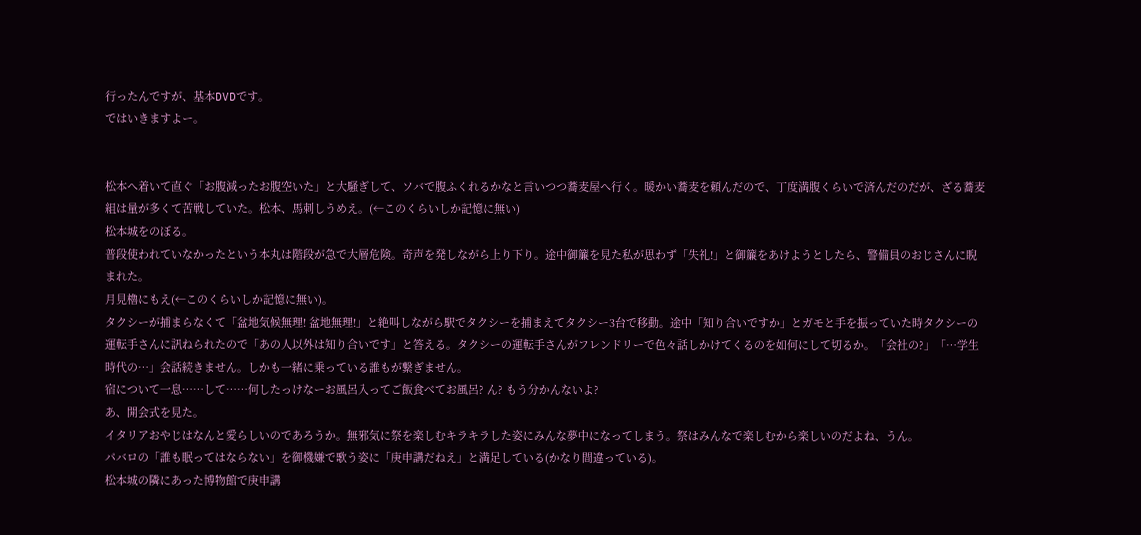行ったんですが、基本DVDです。
ではいきますよー。


松本へ着いて直ぐ「お腹減ったお腹空いた」と大騒ぎして、ソバで腹ふくれるかなと言いつつ蕎麦屋へ行く。暖かい蕎麦を頼んだので、丁度満腹くらいで済んだのだが、ざる蕎麦組は量が多くて苦戦していた。松本、馬刺しうめえ。(←このくらいしか記憶に無い)
松本城をのぼる。
普段使われていなかったという本丸は階段が急で大層危険。奇声を発しながら上り下り。途中御簾を見た私が思わず「失礼!」と御簾をあけようとしたら、警備員のおじさんに睨まれた。
月見櫓にもえ(←このくらいしか記憶に無い)。
タクシーが捕まらなくて「盆地気候無理! 盆地無理!」と絶叫しながら駅でタクシーを捕まえてタクシー3台で移動。途中「知り合いですか」とガモと手を振っていた時タクシーの運転手さんに訊ねられたので「あの人以外は知り合いです」と答える。タクシーの運転手さんがフレンドリーで色々話しかけてくるのを如何にして切るか。「会社の?」「…学生時代の…」会話続きません。しかも一緒に乗っている誰もが繋ぎません。
宿について一息……して……何したっけなーお風呂入ってご飯食べてお風呂? ん? もう分かんないよ?
あ、開会式を見た。
イタリアおやじはなんと愛らしいのであろうか。無邪気に祭を楽しむキラキラした姿にみんな夢中になってしまう。祭はみんなで楽しむから楽しいのだよね、うん。
パバロの「誰も眠ってはならない」を御機嫌で歌う姿に「庚申講だねえ」と満足している(かなり間違っている)。
松本城の隣にあった博物館で庚申講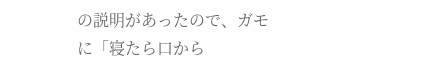の説明があったので、ガモに「寝たら口から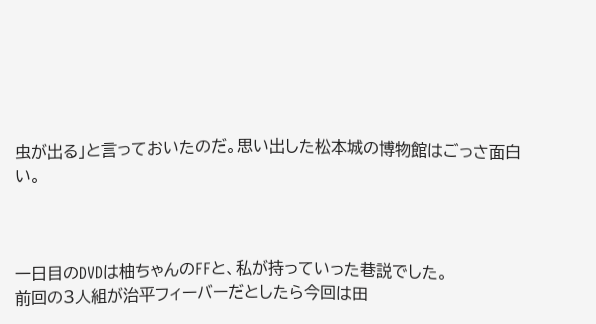虫が出る」と言っておいたのだ。思い出した松本城の博物館はごっさ面白い。



一日目のDVDは柚ちゃんのFFと、私が持っていった巷説でした。
前回の3人組が治平フィーバーだとしたら今回は田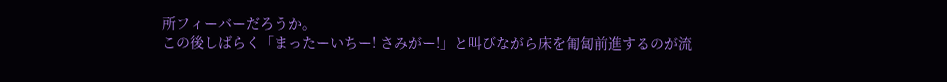所フィーバーだろうか。
この後しばらく「まったーいちー! さみがー!」と叫びながら床を匍匐前進するのが流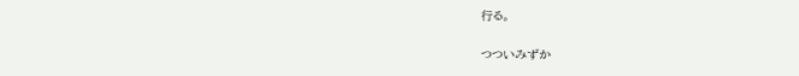行る。


つついみずか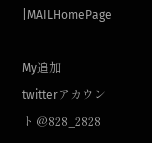|MAILHomePage

My追加
twitterアカウント @828_2828